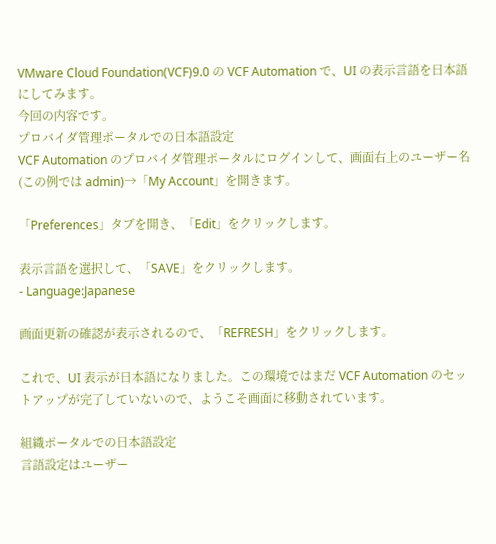VMware Cloud Foundation(VCF)9.0 の VCF Automation で、UI の表示言語を日本語にしてみます。
今回の内容です。
プロバイダ管理ポータルでの日本語設定
VCF Automation のプロバイダ管理ポータルにログインして、画面右上のユーザー名(この例では admin)→「My Account」を開きます。

「Preferences」タブを開き、「Edit」をクリックします。

表示言語を選択して、「SAVE」をクリックします。
- Language:Japanese

画面更新の確認が表示されるので、「REFRESH」をクリックします。

これで、UI 表示が日本語になりました。この環境ではまだ VCF Automation のセットアップが完了していないので、ようこそ画面に移動されています。

組織ポータルでの日本語設定
言語設定はユーザー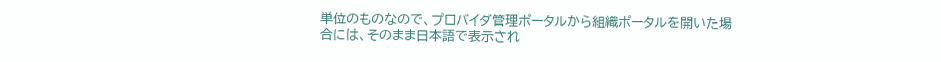単位のものなので、プロバイダ管理ポータルから組織ポータルを開いた場合には、そのまま日本語で表示され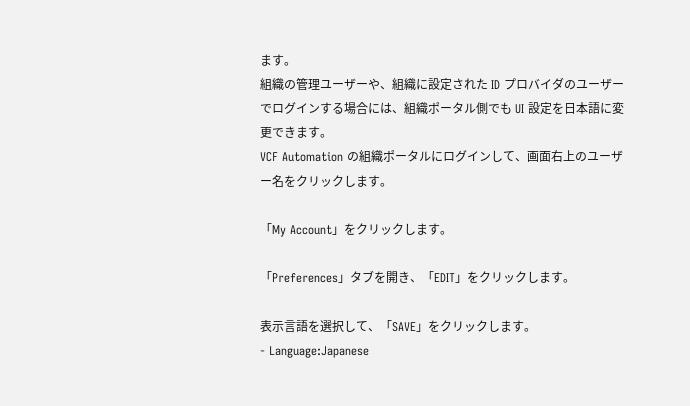ます。
組織の管理ユーザーや、組織に設定された ID プロバイダのユーザーでログインする場合には、組織ポータル側でも UI 設定を日本語に変更できます。
VCF Automation の組織ポータルにログインして、画面右上のユーザー名をクリックします。

「My Account」をクリックします。

「Preferences」タブを開き、「EDIT」をクリックします。

表示言語を選択して、「SAVE」をクリックします。
- Language:Japanese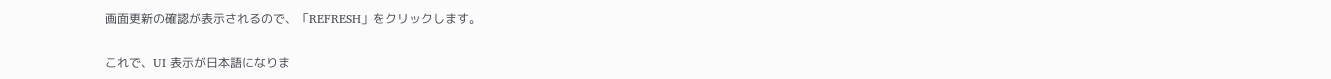画面更新の確認が表示されるので、「REFRESH」をクリックします。

これで、UI 表示が日本語になりま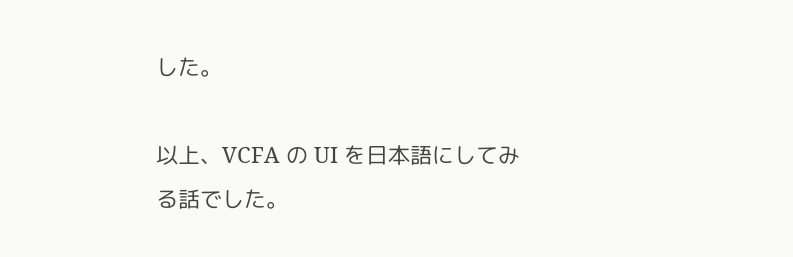した。

以上、VCFA の UI を日本語にしてみる話でした。